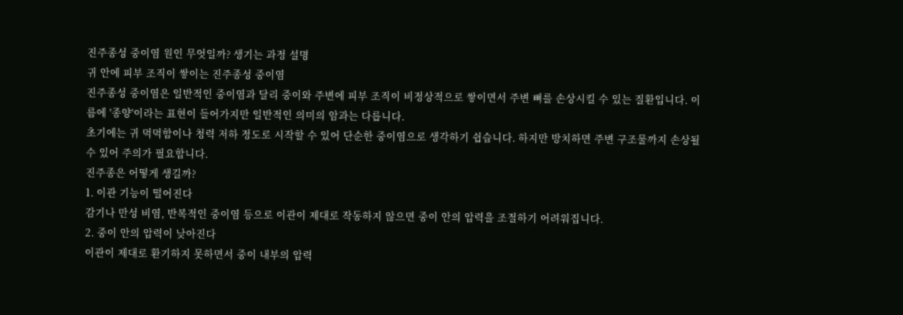진주종성 중이염 원인 무엇일까? 생기는 과정 설명
귀 안에 피부 조직이 쌓이는 진주종성 중이염
진주종성 중이염은 일반적인 중이염과 달리 중이와 주변에 피부 조직이 비정상적으로 쌓이면서 주변 뼈를 손상시킬 수 있는 질환입니다. 이름에 '종양'이라는 표현이 들어가지만 일반적인 의미의 암과는 다릅니다.
초기에는 귀 먹먹함이나 청력 저하 정도로 시작할 수 있어 단순한 중이염으로 생각하기 쉽습니다. 하지만 방치하면 주변 구조물까지 손상될 수 있어 주의가 필요합니다.
진주종은 어떻게 생길까?
1. 이관 기능이 떨어진다
감기나 만성 비염, 반복적인 중이염 등으로 이관이 제대로 작동하지 않으면 중이 안의 압력을 조절하기 어려워집니다.
2. 중이 안의 압력이 낮아진다
이관이 제대로 환기하지 못하면서 중이 내부의 압력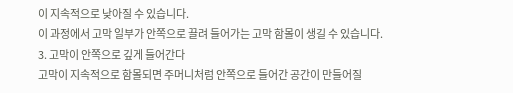이 지속적으로 낮아질 수 있습니다.
이 과정에서 고막 일부가 안쪽으로 끌려 들어가는 고막 함몰이 생길 수 있습니다.
3. 고막이 안쪽으로 깊게 들어간다
고막이 지속적으로 함몰되면 주머니처럼 안쪽으로 들어간 공간이 만들어질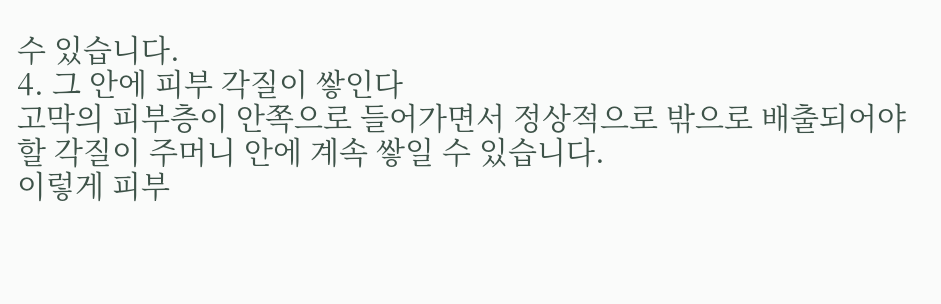수 있습니다.
4. 그 안에 피부 각질이 쌓인다
고막의 피부층이 안쪽으로 들어가면서 정상적으로 밖으로 배출되어야 할 각질이 주머니 안에 계속 쌓일 수 있습니다.
이렇게 피부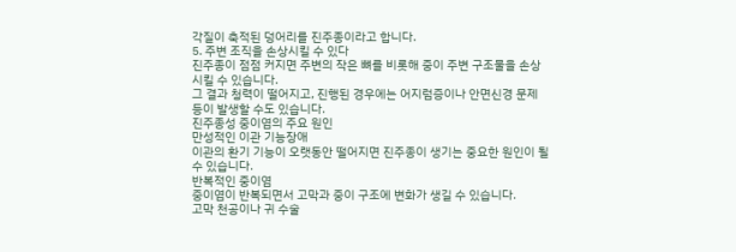각질이 축적된 덩어리를 진주종이라고 합니다.
5. 주변 조직을 손상시킬 수 있다
진주종이 점점 커지면 주변의 작은 뼈를 비롯해 중이 주변 구조물을 손상시킬 수 있습니다.
그 결과 청력이 떨어지고, 진행된 경우에는 어지럼증이나 안면신경 문제 등이 발생할 수도 있습니다.
진주종성 중이염의 주요 원인
만성적인 이관 기능장애
이관의 환기 기능이 오랫동안 떨어지면 진주종이 생기는 중요한 원인이 될 수 있습니다.
반복적인 중이염
중이염이 반복되면서 고막과 중이 구조에 변화가 생길 수 있습니다.
고막 천공이나 귀 수술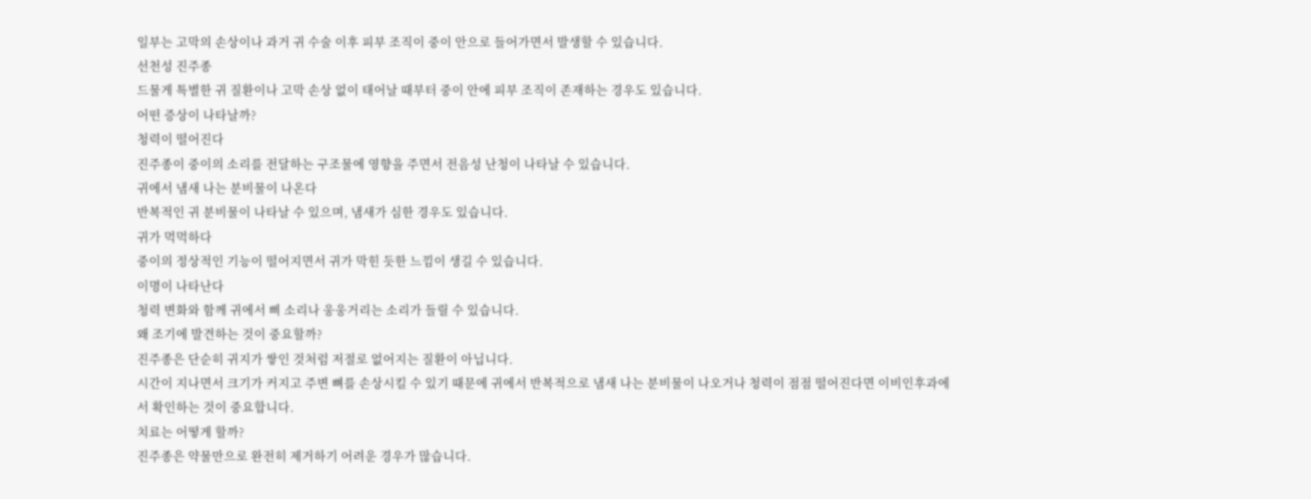일부는 고막의 손상이나 과거 귀 수술 이후 피부 조직이 중이 안으로 들어가면서 발생할 수 있습니다.
선천성 진주종
드물게 특별한 귀 질환이나 고막 손상 없이 태어날 때부터 중이 안에 피부 조직이 존재하는 경우도 있습니다.
어떤 증상이 나타날까?
청력이 떨어진다
진주종이 중이의 소리를 전달하는 구조물에 영향을 주면서 전음성 난청이 나타날 수 있습니다.
귀에서 냄새 나는 분비물이 나온다
반복적인 귀 분비물이 나타날 수 있으며, 냄새가 심한 경우도 있습니다.
귀가 먹먹하다
중이의 정상적인 기능이 떨어지면서 귀가 막힌 듯한 느낌이 생길 수 있습니다.
이명이 나타난다
청력 변화와 함께 귀에서 삐 소리나 웅웅거리는 소리가 들릴 수 있습니다.
왜 조기에 발견하는 것이 중요할까?
진주종은 단순히 귀지가 쌓인 것처럼 저절로 없어지는 질환이 아닙니다.
시간이 지나면서 크기가 커지고 주변 뼈를 손상시킬 수 있기 때문에 귀에서 반복적으로 냄새 나는 분비물이 나오거나 청력이 점점 떨어진다면 이비인후과에서 확인하는 것이 중요합니다.
치료는 어떻게 할까?
진주종은 약물만으로 완전히 제거하기 어려운 경우가 많습니다.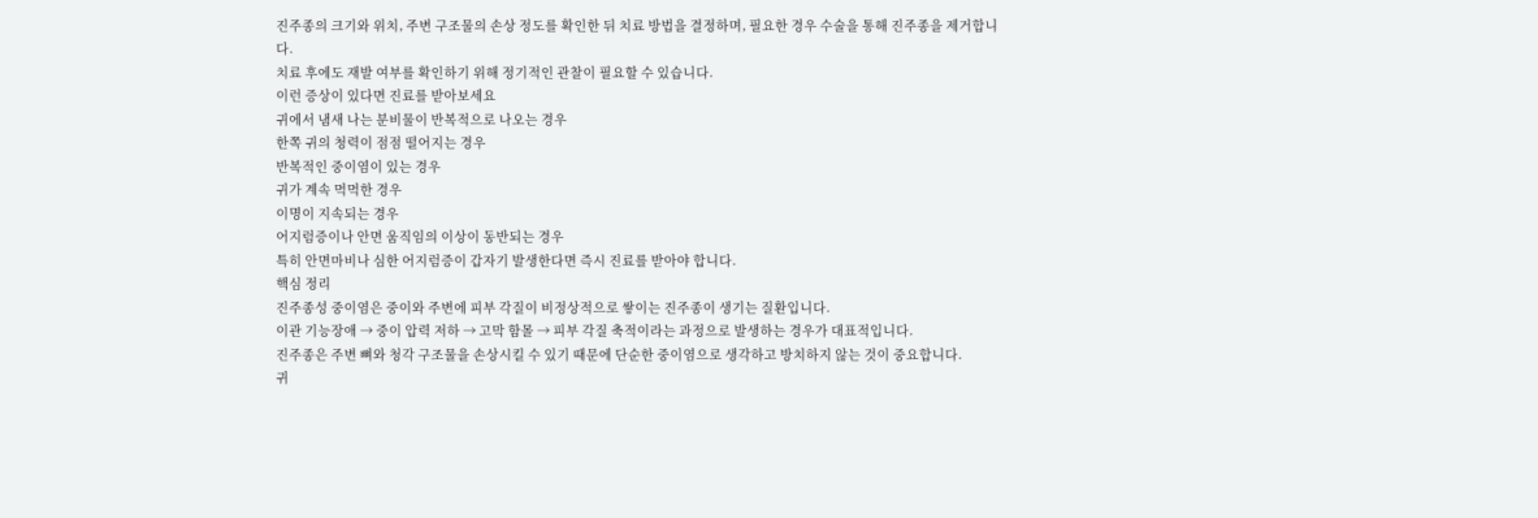진주종의 크기와 위치, 주변 구조물의 손상 정도를 확인한 뒤 치료 방법을 결정하며, 필요한 경우 수술을 통해 진주종을 제거합니다.
치료 후에도 재발 여부를 확인하기 위해 정기적인 관찰이 필요할 수 있습니다.
이런 증상이 있다면 진료를 받아보세요
귀에서 냄새 나는 분비물이 반복적으로 나오는 경우
한쪽 귀의 청력이 점점 떨어지는 경우
반복적인 중이염이 있는 경우
귀가 계속 먹먹한 경우
이명이 지속되는 경우
어지럼증이나 안면 움직임의 이상이 동반되는 경우
특히 안면마비나 심한 어지럼증이 갑자기 발생한다면 즉시 진료를 받아야 합니다.
핵심 정리
진주종성 중이염은 중이와 주변에 피부 각질이 비정상적으로 쌓이는 진주종이 생기는 질환입니다.
이관 기능장애 → 중이 압력 저하 → 고막 함몰 → 피부 각질 축적이라는 과정으로 발생하는 경우가 대표적입니다.
진주종은 주변 뼈와 청각 구조물을 손상시킬 수 있기 때문에 단순한 중이염으로 생각하고 방치하지 않는 것이 중요합니다.
귀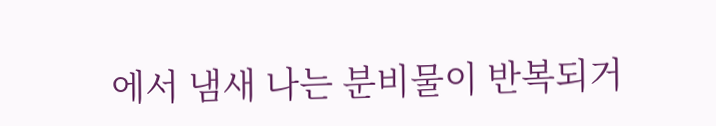에서 냄새 나는 분비물이 반복되거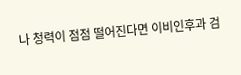나 청력이 점점 떨어진다면 이비인후과 검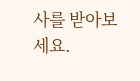사를 받아보세요.